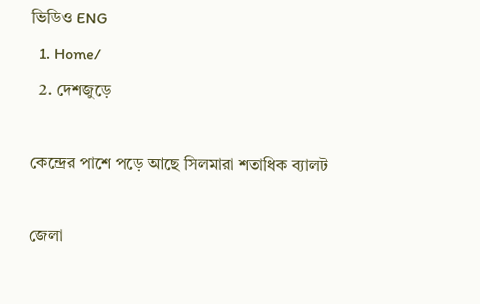ভিডিও ENG
  1. Home/
  2. দেশজুড়ে

কেন্দ্রের পাশে পড়ে আছে সিলমারা শতাধিক ব্যালট

জেলা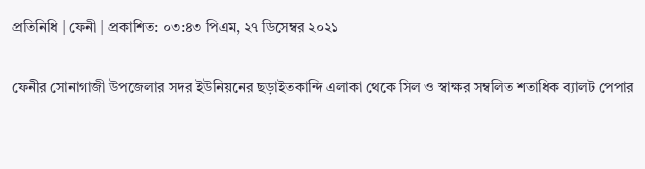প্রতিনিধি | ফেনী | প্রকাশিত: ০৩:৪৩ পিএম, ২৭ ডিসেম্বর ২০২১

ফেনীর সোনাগাজী উপজেলার সদর ইউনিয়নের ছড়াইতকান্দি এলাকা থেকে সিল ও স্বাক্ষর সম্বলিত শতাধিক ব্যালট পেপার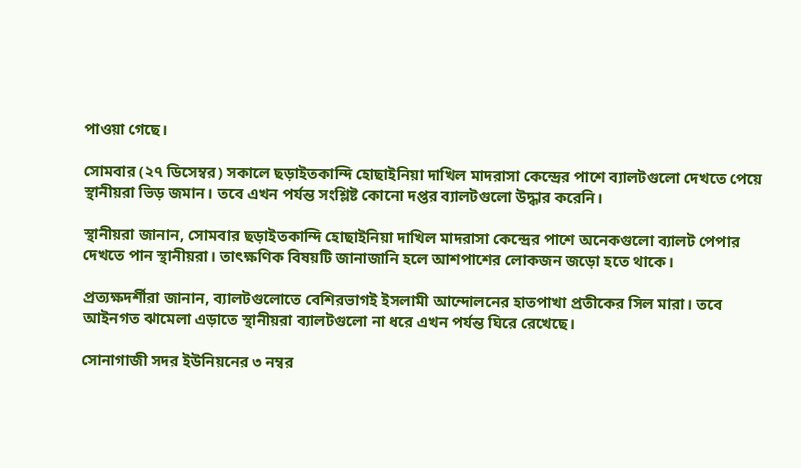পাওয়া গেছে।

সোমবার (২৭ ডিসেম্বর) সকালে ছড়াইতকান্দি হোছাইনিয়া দাখিল মাদরাসা কেন্দ্রের পাশে ব্যালটগুলো দেখতে পেয়ে স্থানীয়রা ভিড় জমান। তবে এখন পর্যন্ত সংশ্লিষ্ট কোনো দপ্তর ব্যালটগুলো উদ্ধার করেনি।

স্থানীয়রা জানান, সোমবার ছড়াইতকান্দি হোছাইনিয়া দাখিল মাদরাসা কেন্দ্রের পাশে অনেকগুলো ব্যালট পেপার দেখতে পান স্থানীয়রা। তাৎক্ষণিক বিষয়টি জানাজানি হলে আশপাশের লোকজন জড়ো হতে থাকে।

প্রত্যক্ষদর্শীরা জানান, ব্যালটগুলোতে বেশিরভাগই ইসলামী আন্দোলনের হাতপাখা প্রতীকের সিল মারা। তবে আইনগত ঝামেলা এড়াতে স্থানীয়রা ব্যালটগুলো না ধরে এখন পর্যন্ত ঘিরে রেখেছে।

সোনাগাজী সদর ইউনিয়নের ৩ নম্বর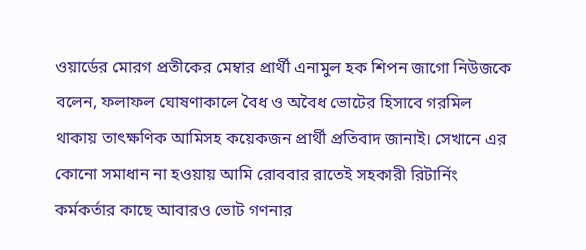ওয়ার্ডের মোরগ প্রতীকের মেম্বার প্রার্থী এনামুল হক শিপন জাগো নিউজকে বলেন, ফলাফল ঘোষণাকালে বৈধ ও অবৈধ ভোটের হিসাবে গরমিল থাকায় তাৎক্ষণিক আমিসহ কয়েকজন প্রার্থী প্রতিবাদ জানাই। সেখানে এর কোনো সমাধান না হওয়ায় আমি রোববার রাতেই সহকারী রিটার্নিং কর্মকর্তার কাছে আবারও ভোট গণনার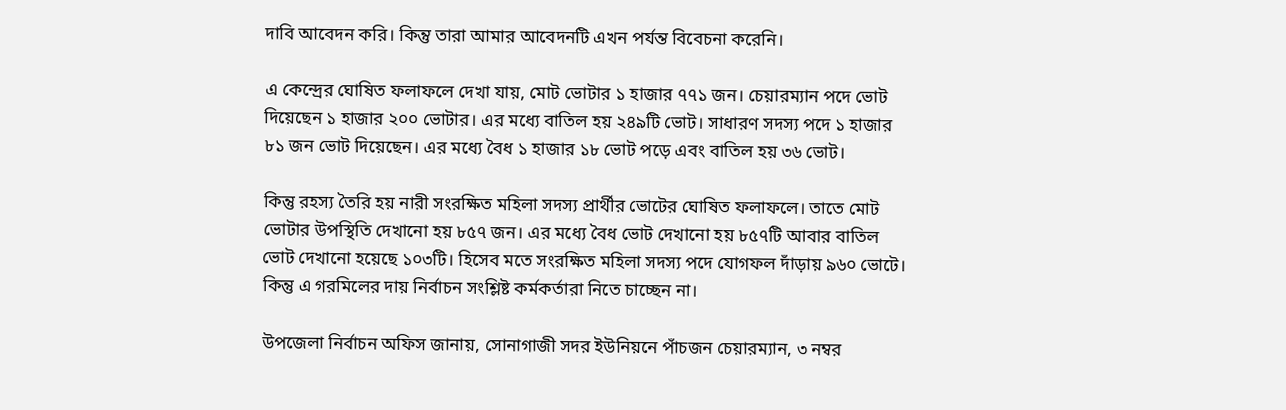দাবি আবেদন করি। কিন্তু তারা আমার আবেদনটি এখন পর্যন্ত বিবেচনা করেনি।

এ কেন্দ্রের ঘোষিত ফলাফলে দেখা যায়, মোট ভোটার ১ হাজার ৭৭১ জন। চেয়ারম্যান পদে ভোট দিয়েছেন ১ হাজার ২০০ ভোটার। এর মধ্যে বাতিল হয় ২৪৯টি ভোট। সাধারণ সদস্য পদে ১ হাজার ৮১ জন ভোট দিয়েছেন। এর মধ্যে বৈধ ১ হাজার ১৮ ভোট পড়ে এবং বাতিল হয় ৩৬ ভোট।

কিন্তু রহস্য তৈরি হয় নারী সংরক্ষিত মহিলা সদস্য প্রার্থীর ভোটের ঘোষিত ফলাফলে। তাতে মোট ভোটার উপস্থিতি দেখানো হয় ৮৫৭ জন। এর মধ্যে বৈধ ভোট দেখানো হয় ৮৫৭টি আবার বাতিল ভোট দেখানো হয়েছে ১০৩টি। হিসেব মতে সংরক্ষিত মহিলা সদস্য পদে যোগফল দাঁড়ায় ৯৬০ ভোটে। কিন্তু এ গরমিলের দায় নির্বাচন সংশ্লিষ্ট কর্মকর্তারা নিতে চাচ্ছেন না।

উপজেলা নির্বাচন অফিস জানায়, সোনাগাজী সদর ইউনিয়নে পাঁচজন চেয়ারম্যান, ৩ নম্বর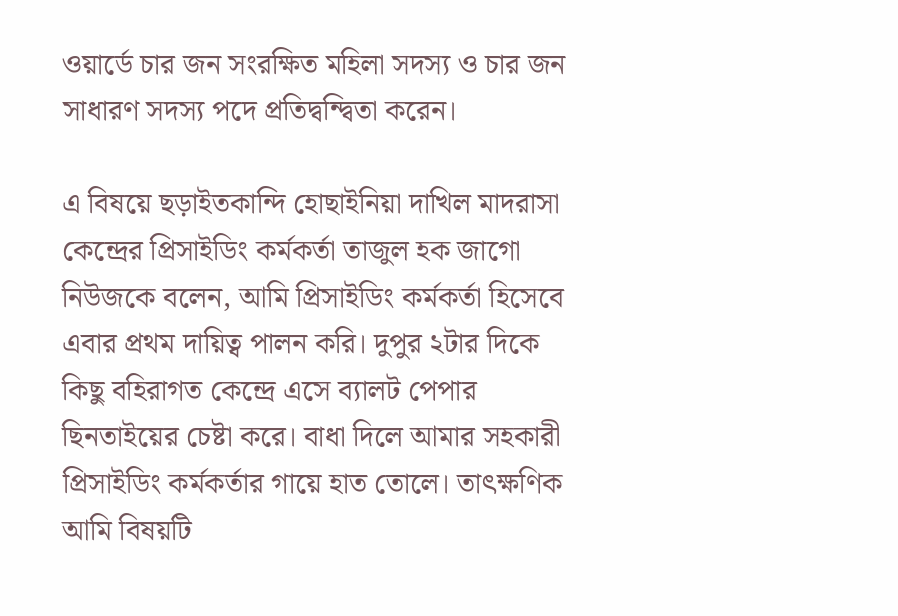ওয়ার্ডে চার জন সংরক্ষিত মহিলা সদস্য ও চার জন সাধারণ সদস্য পদে প্রতিদ্বন্দ্বিতা করেন।

এ বিষয়ে ছড়াইতকান্দি হোছাইনিয়া দাখিল মাদরাসা কেন্দ্রের প্রিসাইডিং কর্মকর্তা তাজুল হক জাগো নিউজকে বলেন, আমি প্রিসাইডিং কর্মকর্তা হিসেবে এবার প্রথম দায়িত্ব পালন করি। দুপুর ২টার দিকে কিছু বহিরাগত কেন্দ্রে এসে ব্যালট পেপার ছিনতাইয়ের চেষ্টা করে। বাধা দিলে আমার সহকারী প্রিসাইডিং কর্মকর্তার গায়ে হাত তোলে। তাৎক্ষণিক আমি বিষয়টি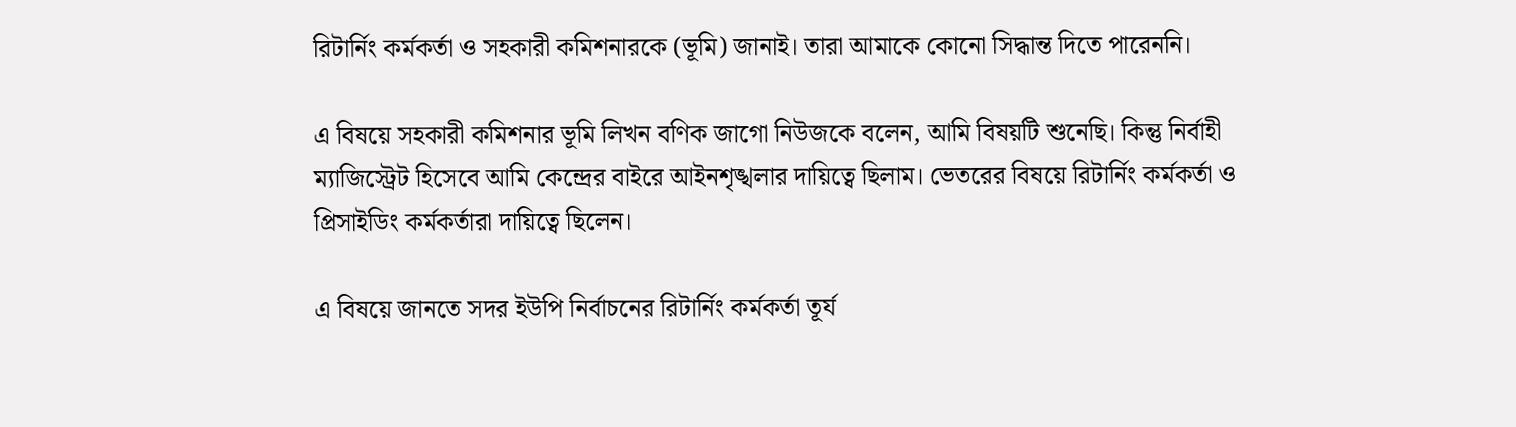রিটার্নিং কর্মকর্তা ও সহকারী কমিশনারকে (ভূমি) জানাই। তারা আমাকে কোনো সিদ্ধান্ত দিতে পারেননি।

এ বিষয়ে সহকারী কমিশনার ভূমি লিখন বণিক জাগো নিউজকে বলেন, আমি বিষয়টি শুনেছি। কিন্তু নির্বাহী ম্যাজিস্ট্রেট হিসেবে আমি কেন্দ্রের বাইরে আইনশৃঙ্খলার দায়িত্বে ছিলাম। ভেতরের বিষয়ে রিটার্নিং কর্মকর্তা ও প্রিসাইডিং কর্মকর্তারা দায়িত্বে ছিলেন।

এ বিষয়ে জানতে সদর ইউপি নির্বাচনের রিটার্নিং কর্মকর্তা তূর্য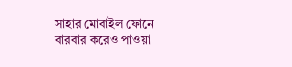সাহার মোবাইল ফোনে বারবার করেও পাওয়া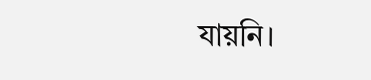যায়নি।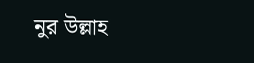নুর উল্লাহ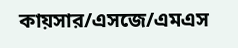কায়সার/এসজে/এমএস